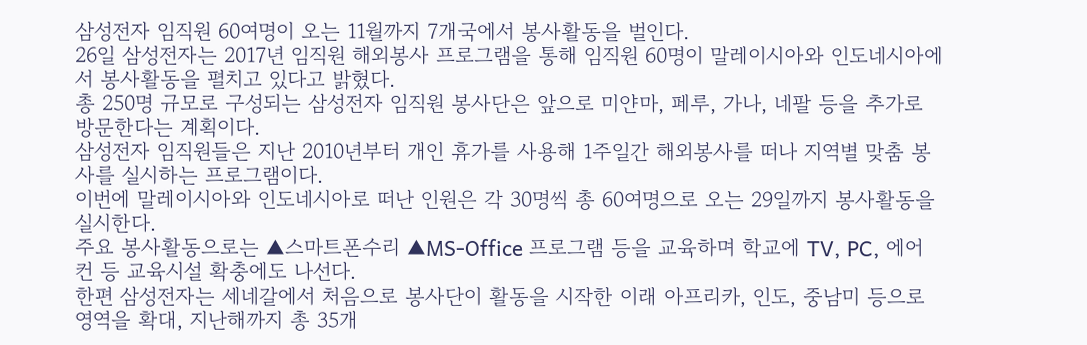삼성전자 임직원 60여명이 오는 11월까지 7개국에서 봉사활동을 벌인다.
26일 삼성전자는 2017년 임직원 해외봉사 프로그램을 통해 임직원 60명이 말레이시아와 인도네시아에서 봉사활동을 펼치고 있다고 밝혔다.
총 250명 규모로 구성되는 삼성전자 임직원 봉사단은 앞으로 미얀마, 페루, 가나, 네팔 등을 추가로 방문한다는 계획이다.
삼성전자 임직원들은 지난 2010년부터 개인 휴가를 사용해 1주일간 해외봉사를 떠나 지역별 맞춤 봉사를 실시하는 프로그램이다.
이번에 말레이시아와 인도네시아로 떠난 인원은 각 30명씩 총 60여명으로 오는 29일까지 봉사활동을 실시한다.
주요 봉사활동으로는 ▲스마트폰수리 ▲MS-Office 프로그램 등을 교육하며 학교에 TV, PC, 에어컨 등 교육시설 확충에도 나선다.
한편 삼성전자는 세네갈에서 처음으로 봉사단이 활동을 시작한 이래 아프리카, 인도, 중남미 등으로 영역을 확대, 지난해까지 총 35개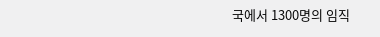국에서 1300명의 임직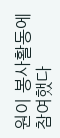원이 봉사활동에 참여했다